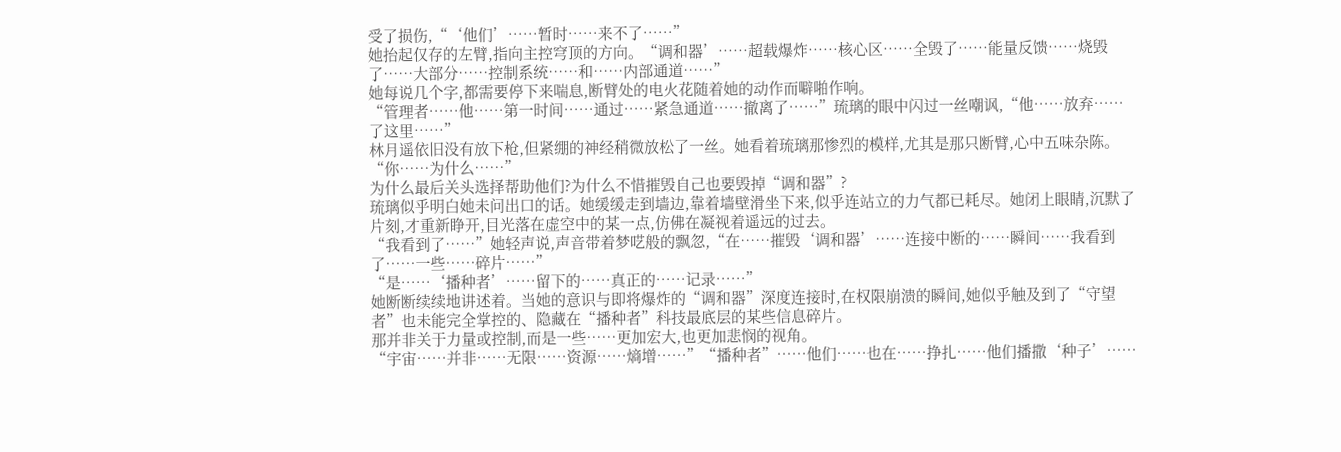受了损伤,“‘他们’……暂时……来不了……”
她抬起仅存的左臂,指向主控穹顶的方向。“调和器’……超载爆炸……核心区……全毁了……能量反馈……烧毁了……大部分……控制系统……和……内部通道……”
她每说几个字,都需要停下来喘息,断臂处的电火花随着她的动作而噼啪作响。
“管理者……他……第一时间……通过……紧急通道……撤离了……”琉璃的眼中闪过一丝嘲讽,“他……放弃……了这里……”
林月遥依旧没有放下枪,但紧绷的神经稍微放松了一丝。她看着琉璃那惨烈的模样,尤其是那只断臂,心中五味杂陈。“你……为什么……”
为什么最后关头选择帮助他们?为什么不惜摧毁自己也要毁掉“调和器”?
琉璃似乎明白她未问出口的话。她缓缓走到墙边,靠着墙壁滑坐下来,似乎连站立的力气都已耗尽。她闭上眼睛,沉默了片刻,才重新睁开,目光落在虚空中的某一点,仿佛在凝视着遥远的过去。
“我看到了……”她轻声说,声音带着梦呓般的飘忽,“在……摧毁‘调和器’……连接中断的……瞬间……我看到了……一些……碎片……”
“是……‘播种者’……留下的……真正的……记录……”
她断断续续地讲述着。当她的意识与即将爆炸的“调和器”深度连接时,在权限崩溃的瞬间,她似乎触及到了“守望者”也未能完全掌控的、隐藏在“播种者”科技最底层的某些信息碎片。
那并非关于力量或控制,而是一些……更加宏大,也更加悲悯的视角。
“宇宙……并非……无限……资源……熵增……”“播种者”……他们……也在……挣扎……他们播撒‘种子’……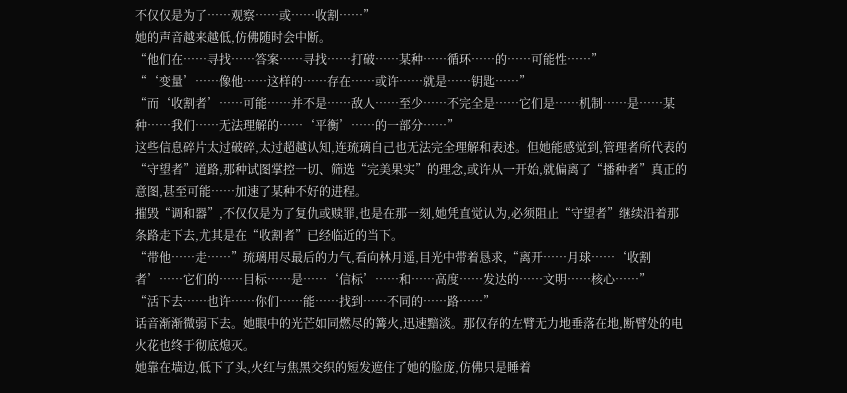不仅仅是为了……观察……或……收割……”
她的声音越来越低,仿佛随时会中断。
“他们在……寻找……答案……寻找……打破……某种……循环……的……可能性……”
“‘变量’……像他……这样的……存在……或许……就是……钥匙……”
“而‘收割者’……可能……并不是……敌人……至少……不完全是……它们是……机制……是……某种……我们……无法理解的……‘平衡’……的一部分……”
这些信息碎片太过破碎,太过超越认知,连琉璃自己也无法完全理解和表述。但她能感觉到,管理者所代表的“守望者”道路,那种试图掌控一切、筛选“完美果实”的理念,或许从一开始,就偏离了“播种者”真正的意图,甚至可能……加速了某种不好的进程。
摧毁“调和器”,不仅仅是为了复仇或赎罪,也是在那一刻,她凭直觉认为,必须阻止“守望者”继续沿着那条路走下去,尤其是在“收割者”已经临近的当下。
“带他……走……”琉璃用尽最后的力气,看向林月遥,目光中带着恳求,“离开……月球……‘收割者’……它们的……目标……是……‘信标’……和……高度……发达的……文明……核心……”
“活下去……也许……你们……能……找到……不同的……路……”
话音渐渐微弱下去。她眼中的光芒如同燃尽的篝火,迅速黯淡。那仅存的左臂无力地垂落在地,断臂处的电火花也终于彻底熄灭。
她靠在墙边,低下了头,火红与焦黑交织的短发遮住了她的脸庞,仿佛只是睡着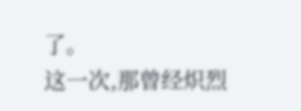了。
这一次,那曾经炽烈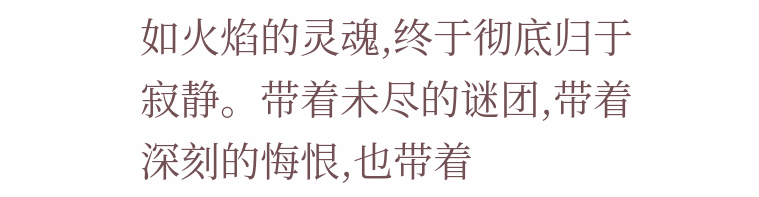如火焰的灵魂,终于彻底归于寂静。带着未尽的谜团,带着深刻的悔恨,也带着